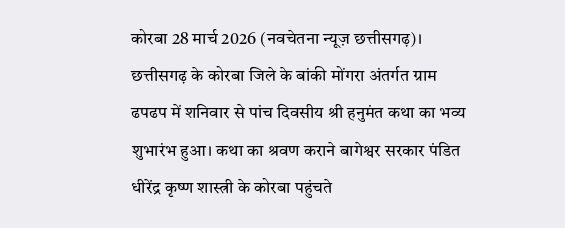कोरबा 28 मार्च 2026 (नवचेतना न्यूज़ छत्तीसगढ़)। छत्तीसगढ़ के कोरबा जिले के बांकी मोंगरा अंतर्गत ग्राम ढपढप में शनिवार से पांच दिवसीय श्री हनुमंत कथा का भव्य शुभारंभ हुआ। कथा का श्रवण कराने बागेश्वर सरकार पंडित धीरेंद्र कृष्ण शास्त्री के कोरबा पहुंचते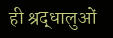ही श्रद्धालुओं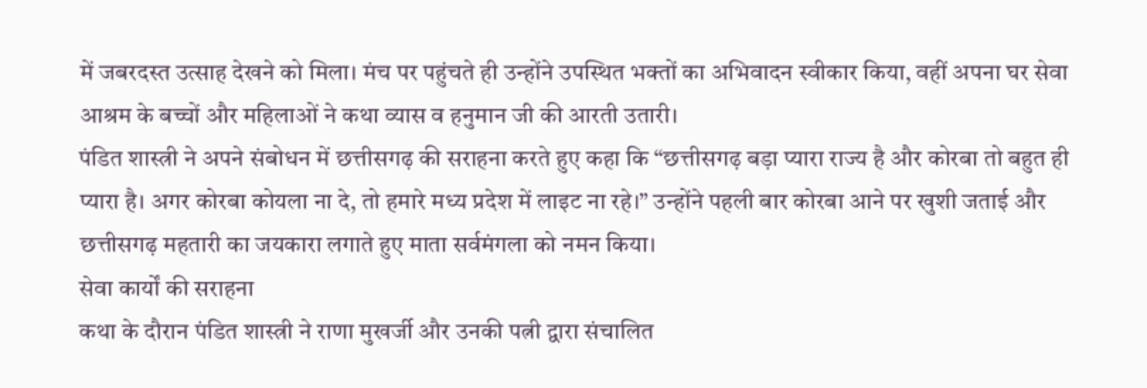में जबरदस्त उत्साह देखने को मिला। मंच पर पहुंचते ही उन्होंने उपस्थित भक्तों का अभिवादन स्वीकार किया, वहीं अपना घर सेवा आश्रम के बच्चों और महिलाओं ने कथा व्यास व हनुमान जी की आरती उतारी।
पंडित शास्त्री ने अपने संबोधन में छत्तीसगढ़ की सराहना करते हुए कहा कि “छत्तीसगढ़ बड़ा प्यारा राज्य है और कोरबा तो बहुत ही प्यारा है। अगर कोरबा कोयला ना दे, तो हमारे मध्य प्रदेश में लाइट ना रहे।” उन्होंने पहली बार कोरबा आने पर खुशी जताई और छत्तीसगढ़ महतारी का जयकारा लगाते हुए माता सर्वमंगला को नमन किया।
सेवा कार्यों की सराहना
कथा के दौरान पंडित शास्त्री ने राणा मुखर्जी और उनकी पत्नी द्वारा संचालित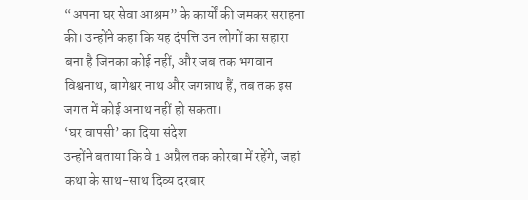“अपना घर सेवा आश्रम” के कार्यों की जमकर सराहना की। उन्होंने कहा कि यह दंपत्ति उन लोगों का सहारा बना है जिनका कोई नहीं, और जब तक भगवान विश्वनाथ, बागेश्वर नाथ और जगन्नाथ हैं, तब तक इस जगत में कोई अनाथ नहीं हो सकता।
‘घर वापसी’ का दिया संदेश
उन्होंने बताया कि वे 1 अप्रैल तक कोरबा में रहेंगे, जहां कथा के साथ-साथ दिव्य दरबार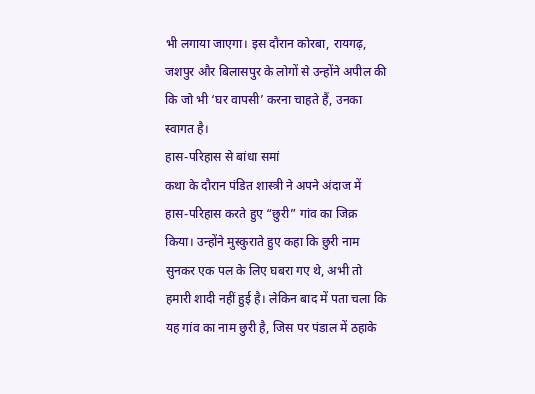भी लगाया जाएगा। इस दौरान कोरबा, रायगढ़, जशपुर और बिलासपुर के लोगों से उन्होंने अपील की कि जो भी ‘घर वापसी’ करना चाहते हैं, उनका स्वागत है।
हास-परिहास से बांधा समां
कथा के दौरान पंडित शास्त्री ने अपने अंदाज में हास-परिहास करते हुए “छुरी” गांव का जिक्र किया। उन्होंने मुस्कुराते हुए कहा कि छुरी नाम सुनकर एक पल के लिए घबरा गए थे, अभी तो हमारी शादी नहीं हुई है। लेकिन बाद में पता चला कि यह गांव का नाम छुरी है, जिस पर पंडाल में ठहाके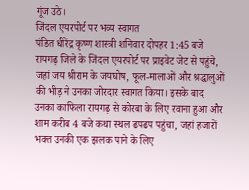गूंज उठे।
जिंदल एयरपोर्ट पर भव्य स्वागत
पंडित धीरेंद्र कृष्ण शास्त्री शनिवार दोपहर 1:45 बजे रायगढ़ जिले के जिंदल एयरपोर्ट पर प्राइवेट जेट से पहुंचे, जहां जय श्रीराम के जयघोष, फूल-मालाओं और श्रद्धालुओं की भीड़ ने उनका जोरदार स्वागत किया। इसके बाद उनका काफिला रायगढ़ से कोरबा के लिए रवाना हुआ और शाम करीब 4 बजे कथा स्थल ढपढप पहुंचा, जहां हजारों भक्त उनकी एक झलक पाने के लिए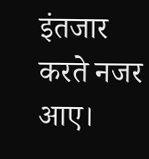इंतजार करते नजर आए।